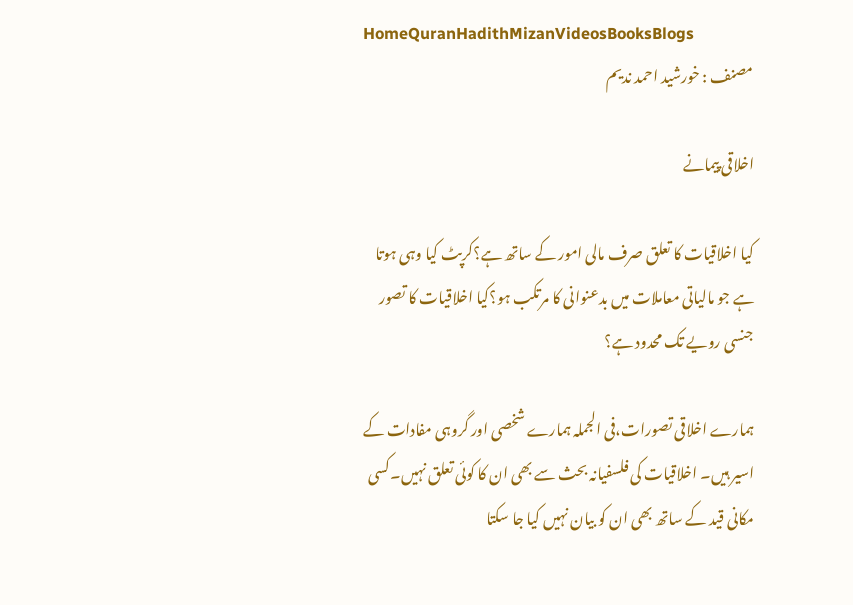HomeQuranHadithMizanVideosBooksBlogs
مصنف : خورشید احمد ندیم

اخلاقی پیمانے

کیا اخلاقیات کا تعلق صرف مالی امور کے ساتھ ہے؟کرپٹ کیا وہی ہوتا ہے جو مالیاتی معاملات میں بدعنوانی کا مرتکب ہو؟کیا اخلاقیات کا تصور جنسی رویے تک محدود ہے؟

ہمارے اخلاقی تصورات،فی الجملہ ہمارے شخصی اور گروہی مفادات کے اسیر ہیں۔ اخلاقیات کی فلسفیانہ بحث سے بھی ان کا کوئی تعلق نہیں۔کسی مکانی قید کے ساتھ بھی ان کو بیان نہیں کیا جا سکتا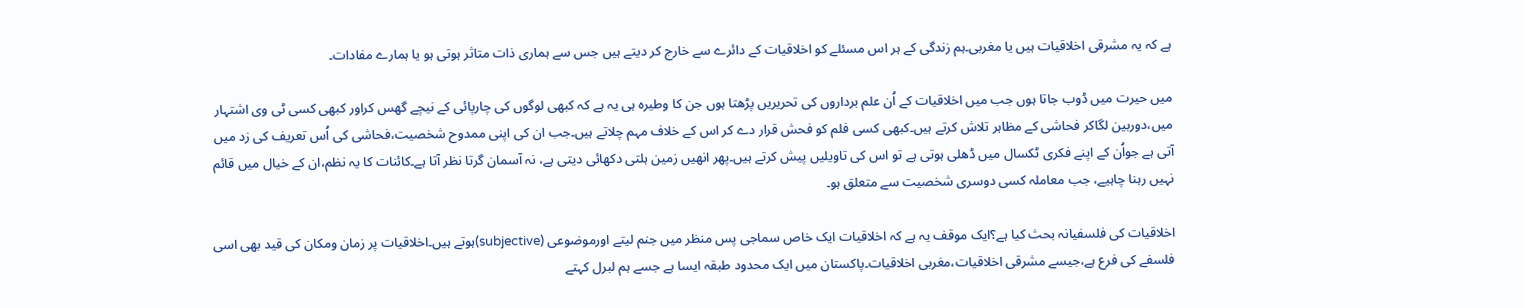ہے کہ یہ مشرقی اخلاقیات ہیں یا مغربی۔ہم زندگی کے ہر اس مسئلے کو اخلاقیات کے دائرے سے خارج کر دیتے ہیں جس سے ہماری ذات متاثر ہوتی ہو یا ہمارے مفادات۔

میں حیرت میں ڈوب جاتا ہوں جب میں اخلاقیات کے اُن علم برداروں کی تحریریں پڑھتا ہوں جن کا وطیرہ ہی یہ ہے کہ کبھی لوگوں کی چارپائی کے نیچے گھس کراور کبھی کسی ٹی وی اشتہار میں،دوربین لگاکر فحاشی کے مظاہر تلاش کرتے ہیں۔کبھی کسی فلم کو فحش قرار دے کر اس کے خلاف مہم چلاتے ہیں۔جب ان کی اپنی ممدوح شخصیت،فحاشی کی اُس تعریف کی زد میں آتی ہے جواُن کے اپنے فکری ٹکسال میں ڈھلی ہوتی ہے تو اس کی تاویلیں پیش کرتے ہیں۔پھر انھیں زمین ہلتی دکھائی دیتی ہے، نہ آسمان گرتا نظر آتا ہے۔کائنات کا یہ نظم،ان کے خیال میں قائم نہیں رہنا چاہیے، جب معاملہ کسی دوسری شخصیت سے متعلق ہو۔

اخلاقیات کی فلسفیانہ بحث کیا ہے؟ایک موقف یہ ہے کہ اخلاقیات ایک خاص سماجی پس منظر میں جنم لیتے اورموضوعی (subjective)ہوتے ہیں۔اخلاقیات پر زمان ومکان کی قید بھی اسی فلسفے کی فرع ہے،جیسے مشرقی اخلاقیات،مغربی اخلاقیات۔پاکستان میں ایک محدود طبقہ ایسا ہے جسے ہم لبرل کہتے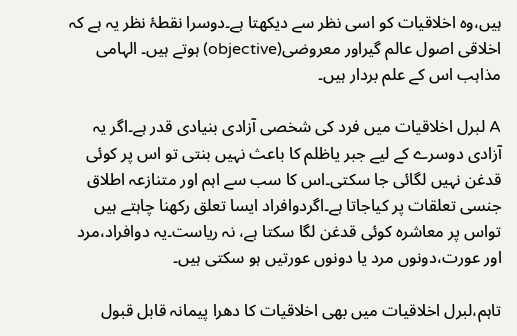ہیں،وہ اخلاقیات کو اسی نظر سے دیکھتا ہے۔دوسرا نقطۂ نظر یہ ہے کہ اخلاقی اصول عالم گیراور معروضی(objective) ہوتے ہیں۔ الہامی مذاہب اس کے علم بردار ہیں۔

A لبرل اخلاقیات میں فرد کی شخصی آزادی بنیادی قدر ہے۔اگر یہ آزادی دوسرے کے لیے جبر یاظلم کا باعث نہیں بنتی تو اس پر کوئی قدغن نہیں لگائی جا سکتی۔اس کا سب سے اہم اور متنازعہ اطلاق جنسی تعلقات پر کیاجاتا ہے۔اگردوافراد ایسا تعلق رکھنا چاہتے ہیں تواس پر معاشرہ کوئی قدغن لگا سکتا ہے، نہ ریاست۔یہ دوافراد،مرد اور عورت،دونوں مرد یا دونوں عورتیں ہو سکتی ہیں۔

تاہم،لبرل اخلاقیات میں بھی اخلاقیات کا دھرا پیمانہ قابل قبول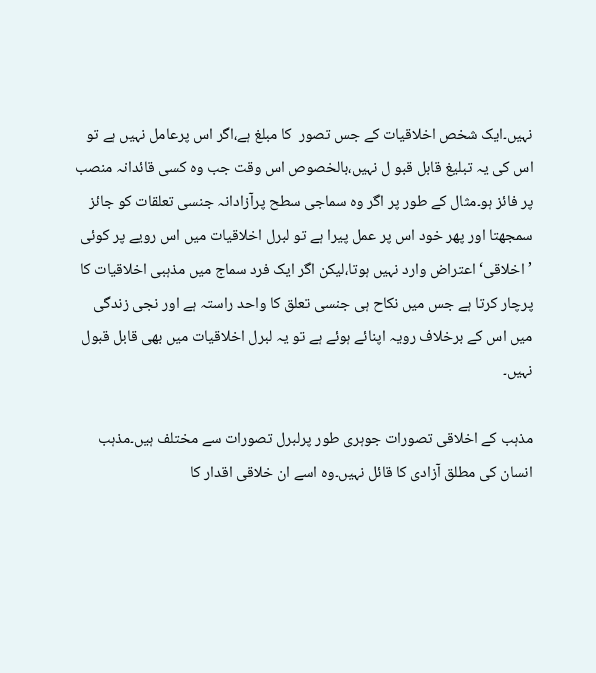نہیں۔ایک شخص اخلاقیات کے جس تصور  کا مبلغ ہے،اگر اس پرعامل نہیں ہے تو اس کی یہ تبلیغ قابل قبو ل نہیں،بالخصوص اس وقت جب وہ کسی قائدانہ منصب پر فائز ہو۔مثال کے طور پر اگر وہ سماجی سطح پرآزادانہ جنسی تعلقات کو جائز سمجھتا اور پھر خود اس پر عمل پیرا ہے تو لبرل اخلاقیات میں اس رویے پر کوئی ’اخلاقی‘ اعتراض وارد نہیں ہوتا،لیکن اگر ایک فرد سماج میں مذہبی اخلاقیات کا پرچار کرتا ہے جس میں نکاح ہی جنسی تعلق کا واحد راستہ ہے اور نجی زندگی میں اس کے برخلاف رویہ اپنائے ہوئے ہے تو یہ لبرل اخلاقیات میں بھی قابل قبول نہیں۔

مذہب کے اخلاقی تصورات جوہری طور پرلبرل تصورات سے مختلف ہیں۔مذہب انسان کی مطلق آزادی کا قائل نہیں۔وہ اسے ان خلاقی اقدار کا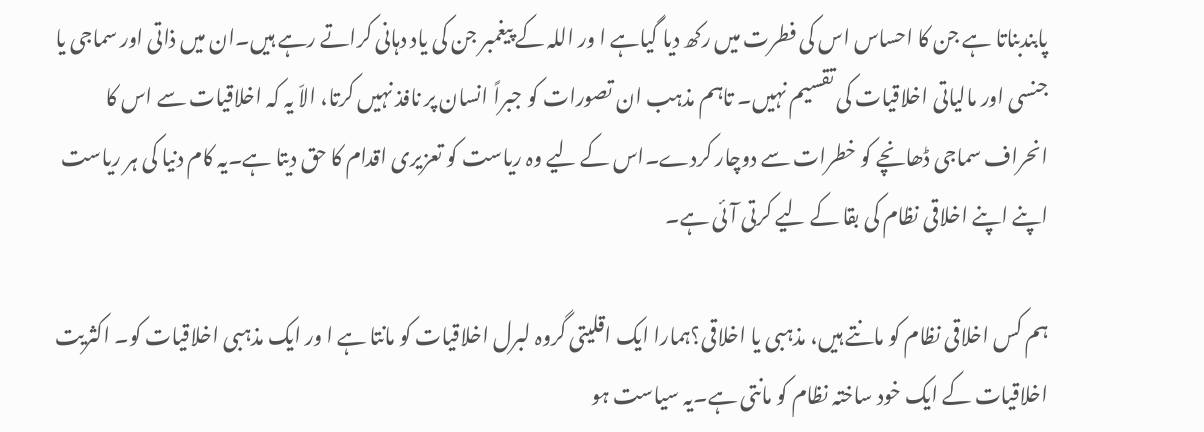پابندبناتا ہے جن کا احساس اس کی فطرت میں رکھ دیا گیاہے ا ور اللہ کے پیغمبر جن کی یاد دہانی کراتے رہے ہیں۔ان میں ذاتی اور سماجی یا جنسی اور مالیاتی اخلاقیات کی تقسیم نہیں۔ تاہم مذہب ان تصورات کو جبراً انسان پر نافذ نہیں کرتا، الاّ یہ کہ اخلاقیات سے اس کا انحراف سماجی ڈھانچے کو خطرات سے دوچار کردے۔اس کے لیے وہ ریاست کو تعزیری اقدام کا حق دیتا ہے۔یہ کام دنیا کی ہر ریاست اپنے اپنے اخلاقی نظام کی بقا کے لیے کرتی آئی ہے۔

ہم کس اخلاقی نظام کو مانتے ہیں، مذہبی یا اخلاقی؟ہمارا ایک اقلیتی گروہ لبرل اخلاقیات کو مانتا ہے ا ور ایک مذہبی اخلاقیات کو۔ اکثریت اخلاقیات کے ایک خود ساختہ نظام کو مانتی ہے۔یہ سیاست ہو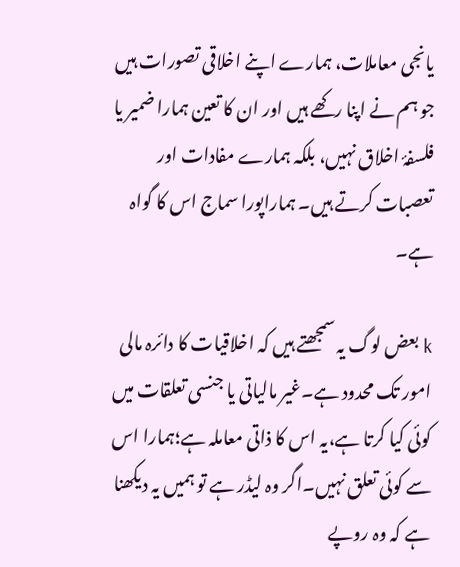یانجی معاملات، ہمارے اپنے اخلاقی تصورات ہیں جو ہم نے اپنا رکھے ہیں اور ان کا تعین ہمارا ضمیر یا فلسفۂ اخلاق نہیں، بلکہ ہمارے مفادات اور تعصبات کرتے ہیں۔ ہماراپورا سماج اس کا گواہ ہے۔

k بعض لوگ یہ سمجھتے ہیں کہ اخلاقیات کا دائرہ مالی امور تک محدود ہے۔غیر مالیاتی یا جنسی تعلقات میں کوئی کیا کرتا ہے،یہ اس کا ذاتی معاملہ ہے؛ہمارا اس سے کوئی تعلق نہیں۔اگر وہ لیڈر ہے تو ہمیں یہ دیکھنا ہے کہ وہ روپے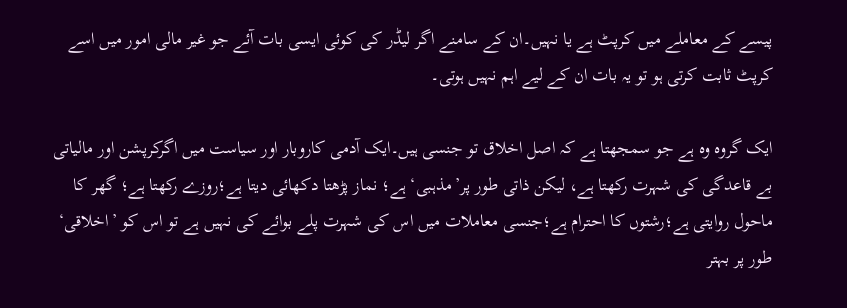پیسے کے معاملے میں کرپٹ ہے یا نہیں۔ان کے سامنے اگر لیڈر کی کوئی ایسی بات آئے جو غیر مالی امور میں اسے کرپٹ ثابت کرتی ہو تو یہ بات ان کے لیے اہم نہیں ہوتی۔

ایک گروہ وہ ہے جو سمجھتا ہے کہ اصل اخلاق تو جنسی ہیں۔ایک آدمی کاروبار اور سیاست میں اگرکرپشن اور مالیاتی بے قاعدگی کی شہرت رکھتا ہے، لیکن ذاتی طور پر’مذہبی‘ ہے؛ نماز پڑھتا دکھائی دیتا ہے؛روزے رکھتا ہے؛ گھر کا ماحول روایتی ہے؛رشتوں کا احترام ہے؛جنسی معاملات میں اس کی شہرت پلے بوائے کی نہیں ہے تو اس کو ’اخلاقی‘ طور پر بہتر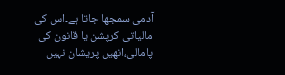آدمی سمجھا جاتا ہے۔اس کی مالیاتی کرپشن یا قانون کی پامالی،انھیں پریشان نہیں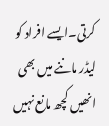کرتی۔ایسے افراد کو لیڈر ماننے میں بھی انھیں کچھ مانع نہیں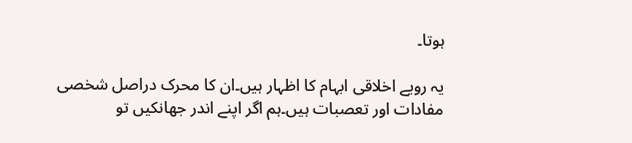ہوتا۔

یہ رویے اخلاقی ابہام کا اظہار ہیں۔ان کا محرک دراصل شخصی مفادات اور تعصبات ہیں۔ہم اگر اپنے اندر جھانکیں تو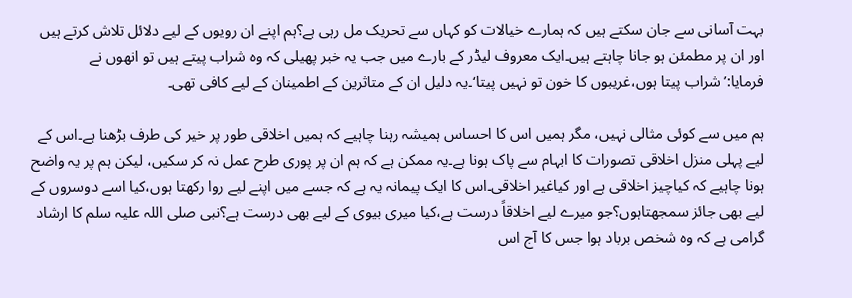بہت آسانی سے جان سکتے ہیں کہ ہمارے خیالات کو کہاں سے تحریک مل رہی ہے؟ہم اپنے ان رویوں کے لیے دلائل تلاش کرتے ہیں اور ان پر مطمئن ہو جانا چاہتے ہیں۔ایک معروف لیڈر کے بارے میں جب یہ خبر پھیلی کہ وہ شراب پیتے ہیں تو انھوں نے فرمایا:’شراب پیتا ہوں،غریبوں کا خون تو نہیں پیتا‘۔یہ دلیل ان کے متاثرین کے اطمینان کے لیے کافی تھی۔

ہم میں سے کوئی مثالی نہیں، مگر ہمیں اس کا احساس ہمیشہ رہنا چاہیے کہ ہمیں اخلاقی طور پر خیر کی طرف بڑھنا ہے۔اس کے لیے پہلی منزل اخلاقی تصورات کا ابہام سے پاک ہونا ہے۔یہ ممکن ہے کہ ہم ان پر پوری طرح عمل نہ کر سکیں، لیکن ہم پر یہ واضح ہونا چاہیے کہ کیاچیز اخلاقی ہے اور کیاغیر اخلاقی۔اس کا ایک پیمانہ یہ ہے کہ جسے میں اپنے لیے روا رکھتا ہوں،کیا اسے دوسروں کے لیے بھی جائز سمجھتاہوں؟جو میرے لیے اخلاقاً درست ہے،کیا میری بیوی کے لیے بھی درست ہے؟نبی صلی اللہ علیہ سلم کا ارشاد گرامی ہے کہ وہ شخص برباد ہوا جس کا آج اس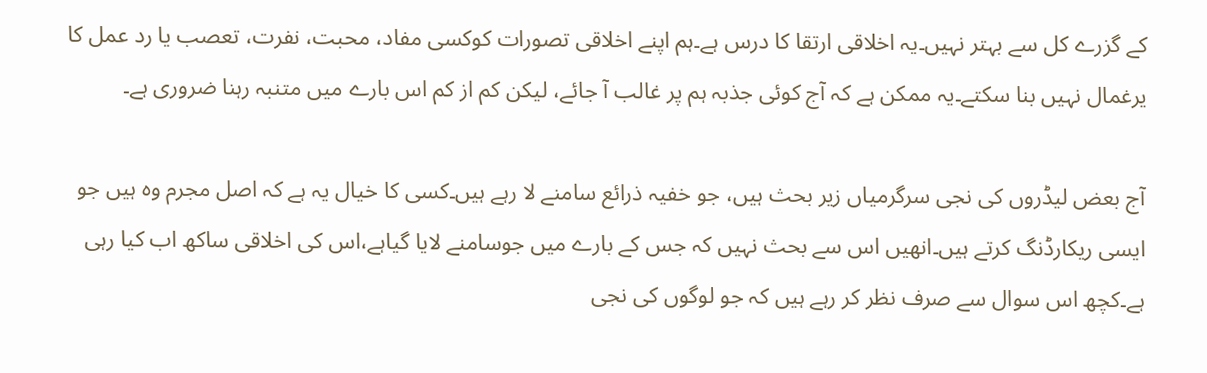کے گزرے کل سے بہتر نہیں۔یہ اخلاقی ارتقا کا درس ہے۔ہم اپنے اخلاقی تصورات کوکسی مفاد، محبت، نفرت، تعصب یا رد عمل کا یرغمال نہیں بنا سکتے۔یہ ممکن ہے کہ آج کوئی جذبہ ہم پر غالب آ جائے، لیکن کم از کم اس بارے میں متنبہ رہنا ضروری ہے۔

آج بعض لیڈروں کی نجی سرگرمیاں زیر بحث ہیں، جو خفیہ ذرائع سامنے لا رہے ہیں۔کسی کا خیال یہ ہے کہ اصل مجرم وہ ہیں جو ایسی ریکارڈنگ کرتے ہیں۔انھیں اس سے بحث نہیں کہ جس کے بارے میں جوسامنے لایا گیاہے،اس کی اخلاقی ساکھ اب کیا رہی ہے۔کچھ اس سوال سے صرف نظر کر رہے ہیں کہ جو لوگوں کی نجی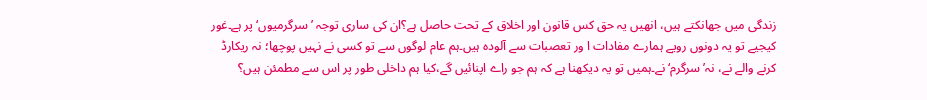زندگی میں جھانکتے ہیں، انھیں یہ حق کس قانون اور اخلاق کے تحت حاصل ہے؟ان کی ساری توجہ ’سرگرمیوں‘ پر ہے۔غور کیجیے تو یہ دونوں رویے ہمارے مفادات ا ور تعصبات سے آلودہ ہیں۔ہم عام لوگوں سے تو کسی نے نہیں پوچھا؛ نہ ریکارڈ کرنے والے نے، نہ’سرگرم‘ نے۔ہمیں تو یہ دیکھنا ہے کہ ہم جو راے اپنائیں گے،کیا ہم داخلی طور پر اس سے مطمئن ہیں؟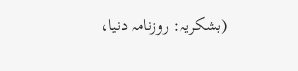(بشکریہ: روزنامہ دنیا،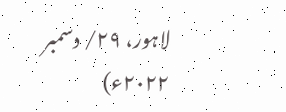لاہور، ۲۹/ دسمبر ۲۰۲۲ء)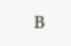B